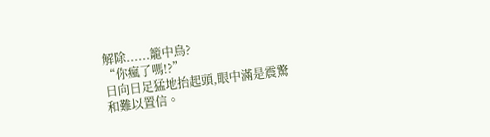解除......籠中鳥?
“你瘋了嗎!?”
日向日足猛地抬起頭,眼中滿是震驚和難以置信。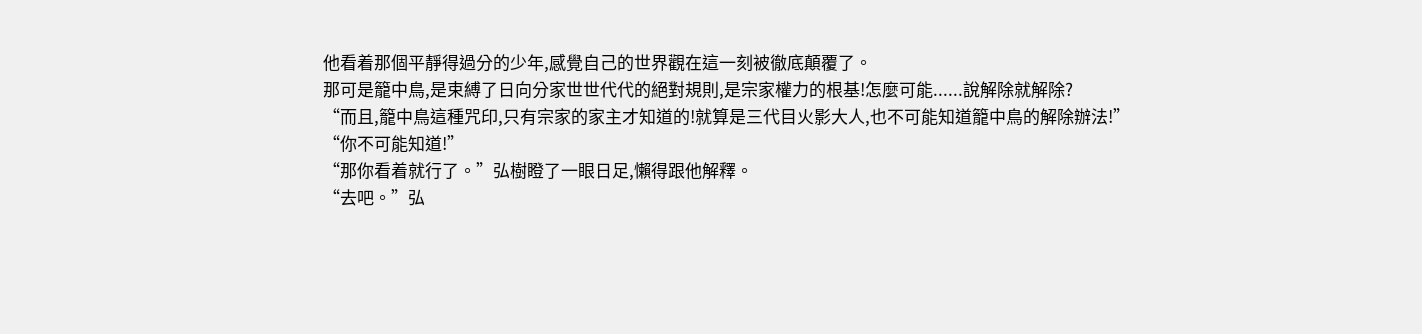他看着那個平靜得過分的少年,感覺自己的世界觀在這一刻被徹底顛覆了。
那可是籠中鳥,是束縛了日向分家世世代代的絕對規則,是宗家權力的根基!怎麼可能......說解除就解除?
“而且,籠中鳥這種咒印,只有宗家的家主才知道的!就算是三代目火影大人,也不可能知道籠中鳥的解除辦法!”
“你不可能知道!”
“那你看着就行了。”弘樹瞪了一眼日足,懶得跟他解釋。
“去吧。”弘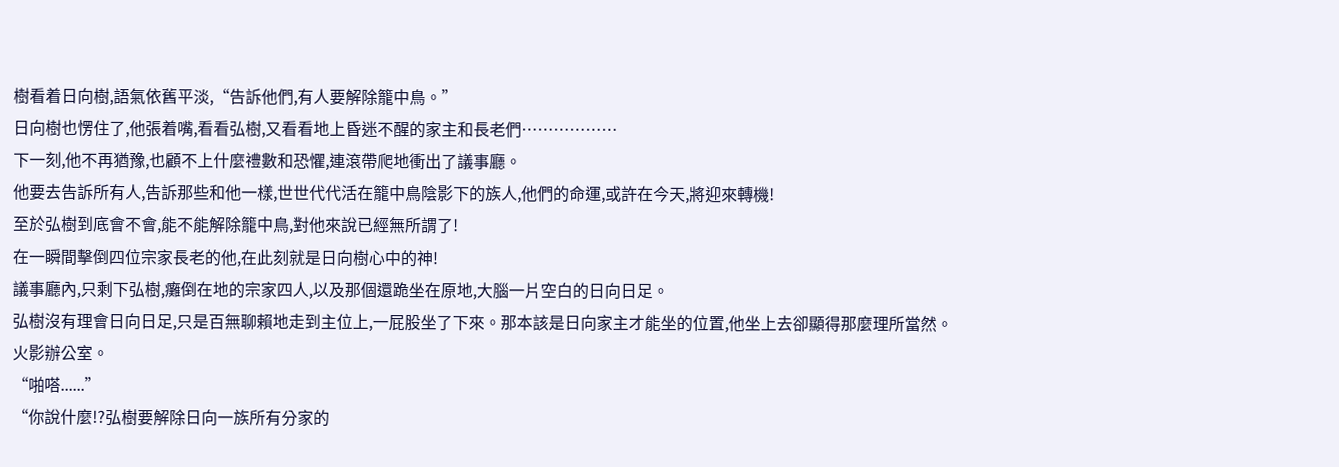樹看着日向樹,語氣依舊平淡,“告訴他們,有人要解除籠中鳥。”
日向樹也愣住了,他張着嘴,看看弘樹,又看看地上昏迷不醒的家主和長老們………………
下一刻,他不再猶豫,也顧不上什麼禮數和恐懼,連滾帶爬地衝出了議事廳。
他要去告訴所有人,告訴那些和他一樣,世世代代活在籠中鳥陰影下的族人,他們的命運,或許在今天,將迎來轉機!
至於弘樹到底會不會,能不能解除籠中鳥,對他來說已經無所謂了!
在一瞬間擊倒四位宗家長老的他,在此刻就是日向樹心中的神!
議事廳內,只剩下弘樹,癱倒在地的宗家四人,以及那個還跪坐在原地,大腦一片空白的日向日足。
弘樹沒有理會日向日足,只是百無聊賴地走到主位上,一屁股坐了下來。那本該是日向家主才能坐的位置,他坐上去卻顯得那麼理所當然。
火影辦公室。
“啪嗒......”
“你說什麼!?弘樹要解除日向一族所有分家的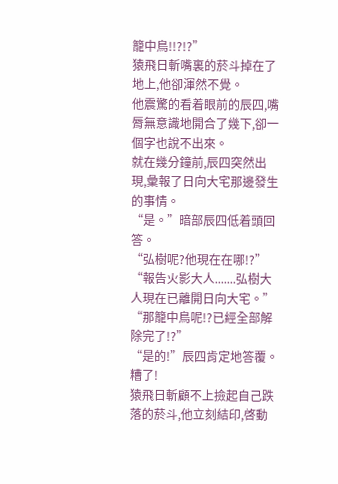籠中鳥!!?!?”
猿飛日斬嘴裏的菸斗掉在了地上,他卻渾然不覺。
他震驚的看着眼前的辰四,嘴脣無意識地開合了幾下,卻一個字也說不出來。
就在幾分鐘前,辰四突然出現,彙報了日向大宅那邊發生的事情。
“是。”暗部辰四低着頭回答。
“弘樹呢?他現在在哪!?”
“報告火影大人.......弘樹大人現在已離開日向大宅。”
“那籠中鳥呢!?已經全部解除完了!?”
“是的!”辰四肯定地答覆。
糟了!
猿飛日斬顧不上撿起自己跌落的菸斗,他立刻結印,啓動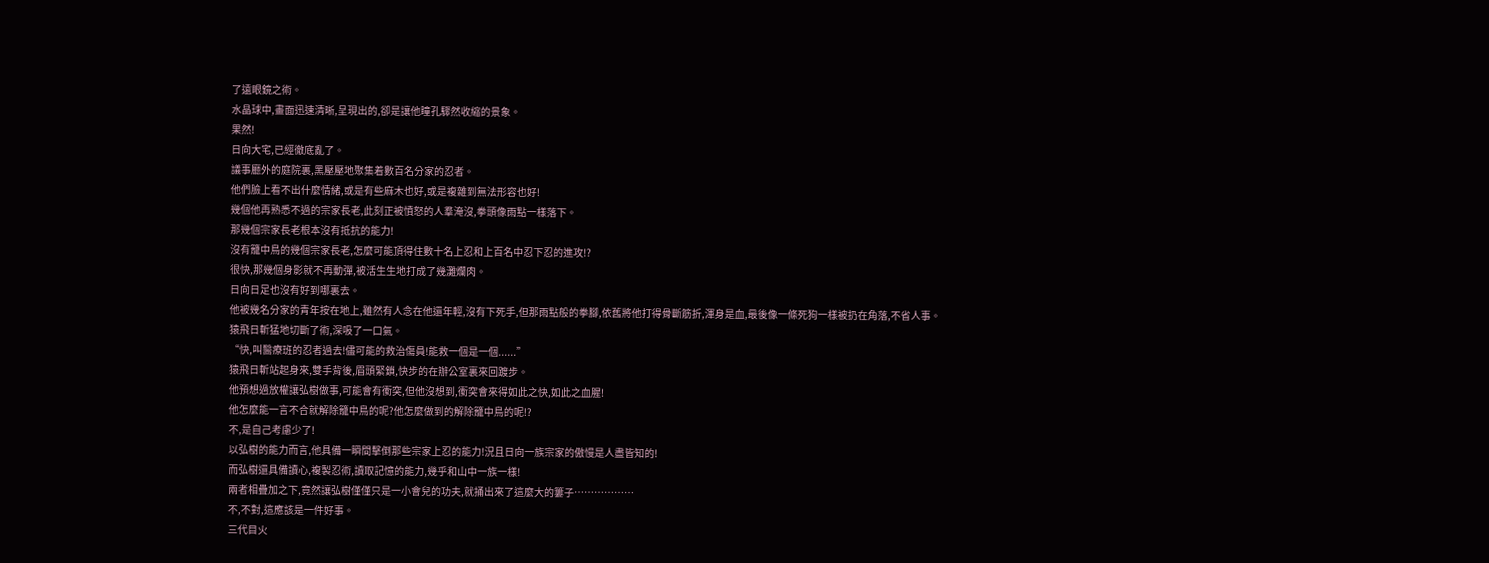了遠眼鏡之術。
水晶球中,畫面迅速清晰,呈現出的,卻是讓他瞳孔驟然收縮的景象。
果然!
日向大宅,已經徹底亂了。
議事廳外的庭院裏,黑壓壓地聚集着數百名分家的忍者。
他們臉上看不出什麼情緒,或是有些麻木也好,或是複雜到無法形容也好!
幾個他再熟悉不過的宗家長老,此刻正被憤怒的人羣淹沒,拳頭像雨點一樣落下。
那幾個宗家長老根本沒有抵抗的能力!
沒有籠中鳥的幾個宗家長老,怎麼可能頂得住數十名上忍和上百名中忍下忍的進攻!?
很快,那幾個身影就不再動彈,被活生生地打成了幾灘爛肉。
日向日足也沒有好到哪裏去。
他被幾名分家的青年按在地上,雖然有人念在他還年輕,沒有下死手,但那雨點般的拳腳,依舊將他打得骨斷筋折,渾身是血,最後像一條死狗一樣被扔在角落,不省人事。
猿飛日斬猛地切斷了術,深吸了一口氣。
“快,叫醫療班的忍者過去!儘可能的救治傷員!能救一個是一個......”
猿飛日斬站起身來,雙手背後,眉頭緊鎖,快步的在辦公室裏來回踱步。
他預想過放權讓弘樹做事,可能會有衝突,但他沒想到,衝突會來得如此之快,如此之血腥!
他怎麼能一言不合就解除籠中鳥的呢?他怎麼做到的解除籠中鳥的呢!?
不,是自己考慮少了!
以弘樹的能力而言,他具備一瞬間擊倒那些宗家上忍的能力!況且日向一族宗家的傲慢是人盡皆知的!
而弘樹還具備讀心,複製忍術,讀取記憶的能力,幾乎和山中一族一樣!
兩者相疊加之下,竟然讓弘樹僅僅只是一小會兒的功夫,就捅出來了這麼大的簍子………………
不,不對,這應該是一件好事。
三代目火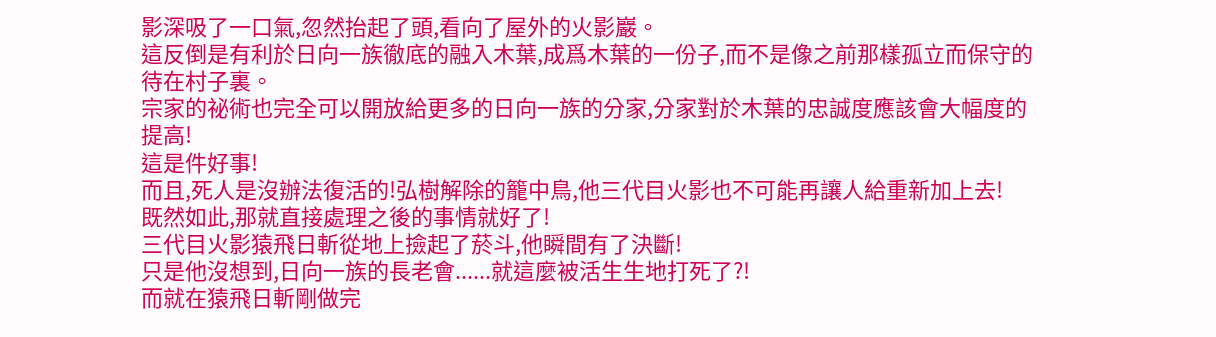影深吸了一口氣,忽然抬起了頭,看向了屋外的火影巖。
這反倒是有利於日向一族徹底的融入木葉,成爲木葉的一份子,而不是像之前那樣孤立而保守的待在村子裏。
宗家的祕術也完全可以開放給更多的日向一族的分家,分家對於木葉的忠誠度應該會大幅度的提高!
這是件好事!
而且,死人是沒辦法復活的!弘樹解除的籠中鳥,他三代目火影也不可能再讓人給重新加上去!
既然如此,那就直接處理之後的事情就好了!
三代目火影猿飛日斬從地上撿起了菸斗,他瞬間有了決斷!
只是他沒想到,日向一族的長老會......就這麼被活生生地打死了?!
而就在猿飛日斬剛做完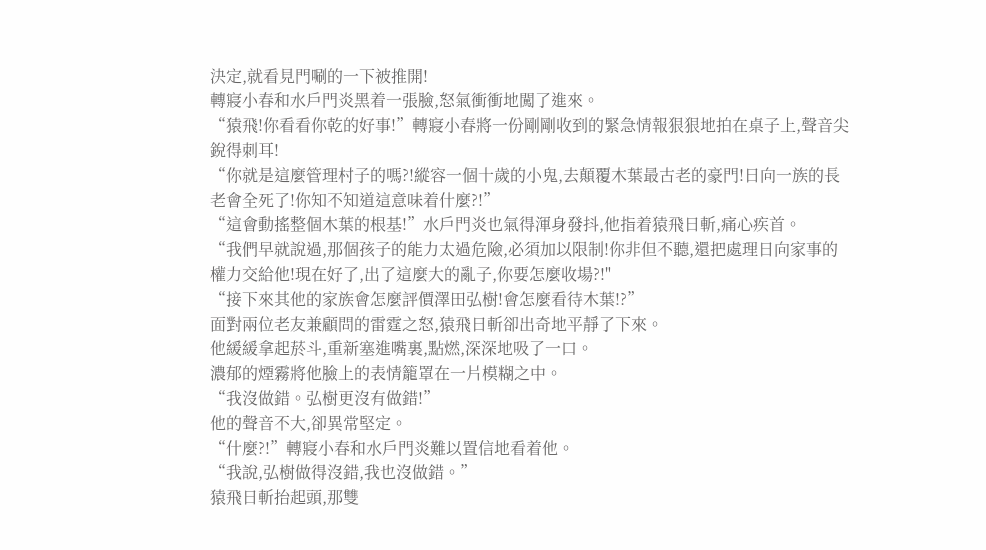決定,就看見門唰的一下被推開!
轉寢小春和水戶門炎黑着一張臉,怒氣衝衝地闖了進來。
“猿飛!你看看你乾的好事!”轉寢小春將一份剛剛收到的緊急情報狠狠地拍在桌子上,聲音尖銳得刺耳!
“你就是這麼管理村子的嗎?!縱容一個十歲的小鬼,去顛覆木葉最古老的豪門!日向一族的長老會全死了!你知不知道這意味着什麼?!”
“這會動搖整個木葉的根基!”水戶門炎也氣得渾身發抖,他指着猿飛日斬,痛心疾首。
“我們早就說過,那個孩子的能力太過危險,必須加以限制!你非但不聽,還把處理日向家事的權力交給他!現在好了,出了這麼大的亂子,你要怎麼收場?!"
“接下來其他的家族會怎麼評價澤田弘樹!會怎麼看待木葉!?”
面對兩位老友兼顧問的雷霆之怒,猿飛日斬卻出奇地平靜了下來。
他緩緩拿起菸斗,重新塞進嘴裏,點燃,深深地吸了一口。
濃郁的煙霧將他臉上的表情籠罩在一片模糊之中。
“我沒做錯。弘樹更沒有做錯!”
他的聲音不大,卻異常堅定。
“什麼?!”轉寢小春和水戶門炎難以置信地看着他。
“我說,弘樹做得沒錯,我也沒做錯。”
猿飛日斬抬起頭,那雙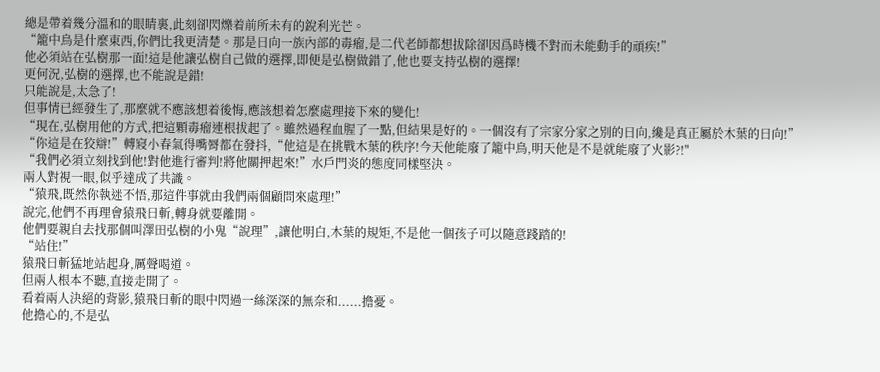總是帶着幾分溫和的眼睛裏,此刻卻閃爍着前所未有的銳利光芒。
“籠中鳥是什麼東西,你們比我更清楚。那是日向一族內部的毒瘤,是二代老師都想拔除卻因爲時機不對而未能動手的頑疾!”
他必須站在弘樹那一面!這是他讓弘樹自己做的選擇,即便是弘樹做錯了,他也要支持弘樹的選擇!
更何況,弘樹的選擇,也不能說是錯!
只能說是,太急了!
但事情已經發生了,那麼就不應該想着後悔,應該想着怎麼處理接下來的變化!
“現在,弘樹用他的方式,把這顆毒瘤連根拔起了。雖然過程血腥了一點,但結果是好的。一個沒有了宗家分家之別的日向,纔是真正屬於木葉的日向!”
“你這是在狡辯!”轉寢小春氣得嘴脣都在發抖,“他這是在挑戰木葉的秩序!今天他能廢了籠中鳥,明天他是不是就能廢了火影?!"
“我們必須立刻找到他!對他進行審判!將他關押起來!”水戶門炎的態度同樣堅決。
兩人對視一眼,似乎達成了共識。
“猿飛,既然你執迷不悟,那這件事就由我們兩個顧問來處理!”
說完,他們不再理會猿飛日斬,轉身就要離開。
他們要親自去找那個叫澤田弘樹的小鬼“說理”,讓他明白,木葉的規矩,不是他一個孩子可以隨意踐踏的!
“站住!”
猿飛日斬猛地站起身,厲聲喝道。
但兩人根本不聽,直接走開了。
看着兩人決絕的背影,猿飛日斬的眼中閃過一絲深深的無奈和......擔憂。
他擔心的,不是弘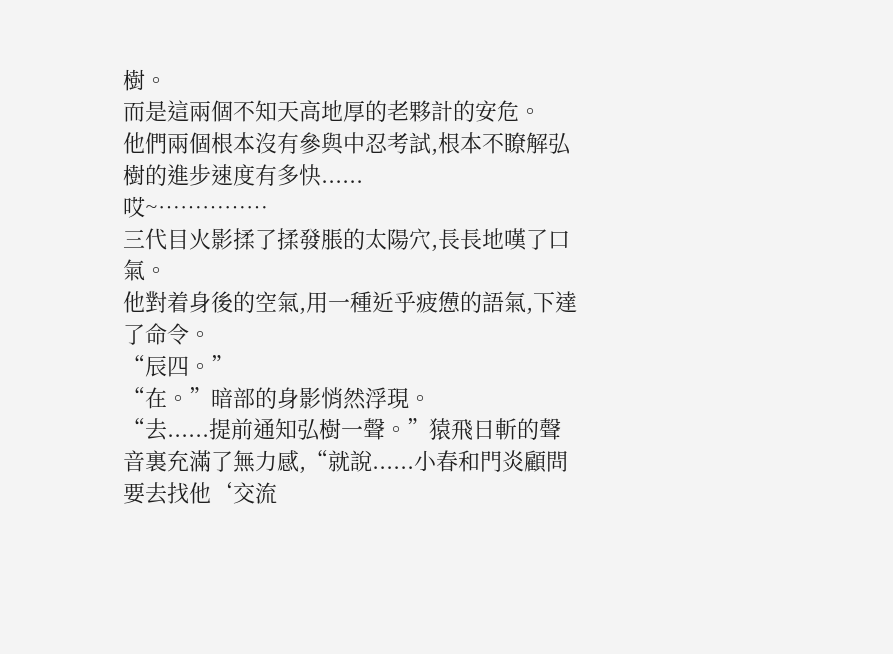樹。
而是這兩個不知天高地厚的老夥計的安危。
他們兩個根本沒有參與中忍考試,根本不瞭解弘樹的進步速度有多快......
哎~……………
三代目火影揉了揉發脹的太陽穴,長長地嘆了口氣。
他對着身後的空氣,用一種近乎疲憊的語氣,下達了命令。
“辰四。”
“在。”暗部的身影悄然浮現。
“去......提前通知弘樹一聲。”猿飛日斬的聲音裏充滿了無力感,“就說......小春和門炎顧問要去找他‘交流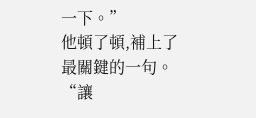一下。”
他頓了頓,補上了最關鍵的一句。
“讓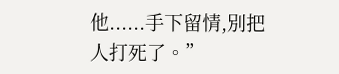他......手下留情,別把人打死了。”